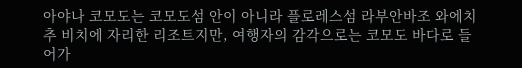아야나 코모도는 코모도섬 안이 아니라 플로레스섬 라부안바조 와에치추 비치에 자리한 리조트지만, 여행자의 감각으로는 코모도 바다로 들어가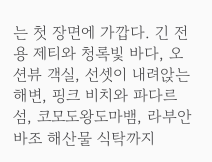는 첫 장면에 가깝다. 긴 전용 제티와 청록빛 바다, 오션뷰 객실, 선셋이 내려앉는 해변, 핑크 비치와 파다르섬, 코모도왕도마뱀, 라부안바조 해산물 식탁까지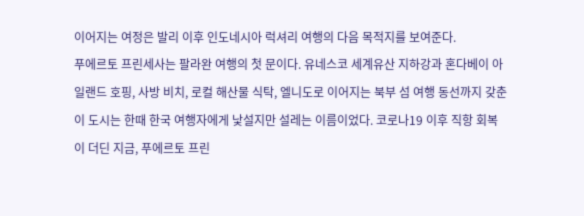이어지는 여정은 발리 이후 인도네시아 럭셔리 여행의 다음 목적지를 보여준다.
푸에르토 프린세사는 팔라완 여행의 첫 문이다. 유네스코 세계유산 지하강과 혼다베이 아일랜드 호핑, 사방 비치, 로컬 해산물 식탁, 엘니도로 이어지는 북부 섬 여행 동선까지 갖춘 이 도시는 한때 한국 여행자에게 낯설지만 설레는 이름이었다. 코로나19 이후 직항 회복이 더딘 지금, 푸에르토 프린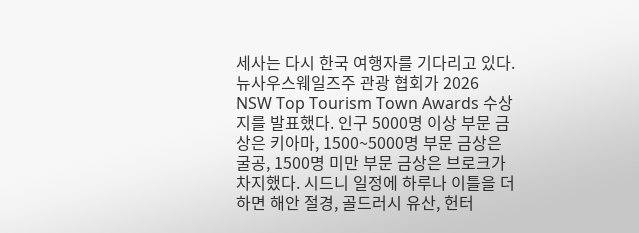세사는 다시 한국 여행자를 기다리고 있다.
뉴사우스웨일즈주 관광 협회가 2026 NSW Top Tourism Town Awards 수상지를 발표했다. 인구 5000명 이상 부문 금상은 키아마, 1500~5000명 부문 금상은 굴공, 1500명 미만 부문 금상은 브로크가 차지했다. 시드니 일정에 하루나 이틀을 더하면 해안 절경, 골드러시 유산, 헌터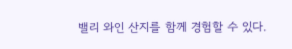밸리 와인 산지를 함께 경험할 수 있다.